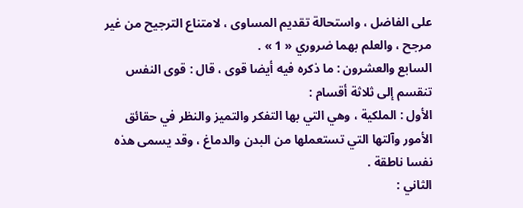على الفاضل ، واستحالة تقديم المساوى ، لامتناع الترجيح من غير مرجح ، والعلم بهما ضروري « 1 » .
السابع والعشرون : ما ذكره فيه أيضا قوى ، قال : قوى النفس تنقسم إلى ثلاثة أقسام :
الأول : الملكية ، وهي التي بها التفكر والتميز والنظر في حقائق الأمور وآلتها التي تستعملها من البدن والدماغ ، وقد يسمى هذه نفسا ناطقة .
الثاني :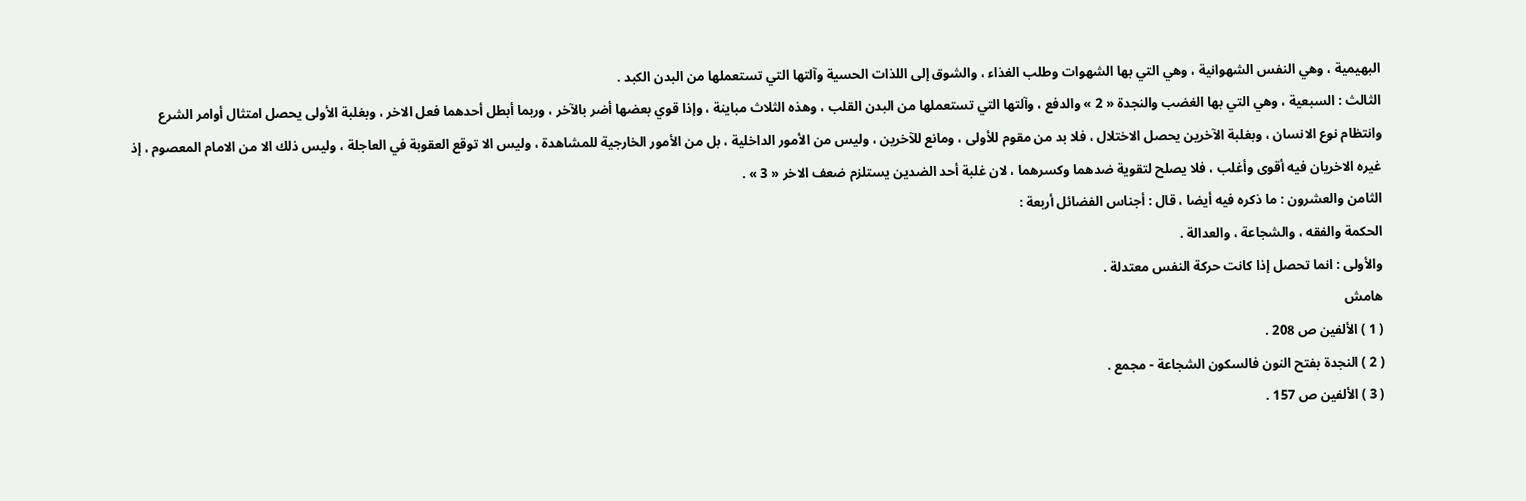البهيمية ، وهي النفس الشهوانية ، وهي التي بها الشهوات وطلب الغذاء ، والشوق إلى اللذات الحسية وآلتها التي تستعملها من البدن الكبد .
الثالث : السبعية ، وهي التي بها الغضب والنجدة « 2 » والدفع ، وآلتها التي تستعملها من البدن القلب ، وهذه الثلاث مباينة ، وإذا قوي بعضها أضر بالآخر ، وربما أبطل أحدهما فعل الاخر ، وبغلبة الأولى يحصل امتثال أوامر الشرع وانتظام نوع الانسان ، وبغلبة الآخرين يحصل الاختلال ، فلا بد من مقوم للأولى ، ومانع للآخرين ، وليس من الأمور الداخلية ، بل من الأمور الخارجية للمشاهدة ، وليس الا توقع العقوبة في العاجلة ، وليس ذلك الا من الامام المعصوم ، إذ غيره الاخريان فيه أقوى وأغلب ، فلا يصلح لتقوية ضدهما وكسرهما ، لان غلبة أحد الضدين يستلزم ضعف الاخر « 3 » .
الثامن والعشرون : ما ذكره فيه أيضا ، قال : أجناس الفضائل أربعة :
الحكمة والفقه ، والشجاعة ، والعدالة .
والأولى : انما تحصل إذا كانت حركة النفس معتدلة .
هامش
( 1 ) الألفين ص 208 .
( 2 ) النجدة بفتح النون فالسكون الشجاعة - مجمع .
( 3 ) الألفين ص 157 .